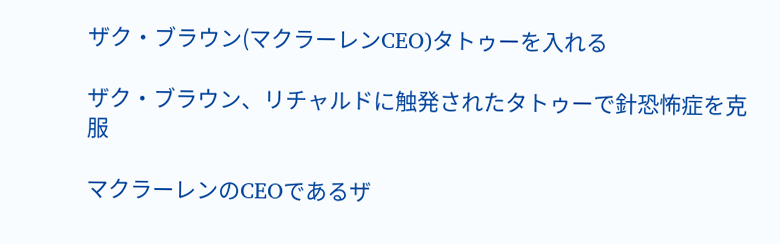ザク・ブラウン(マクラーレンCEO)タトゥーを入れる

ザク・ブラウン、リチャルドに触発されたタトゥーで針恐怖症を克服

マクラーレンのCEOであるザ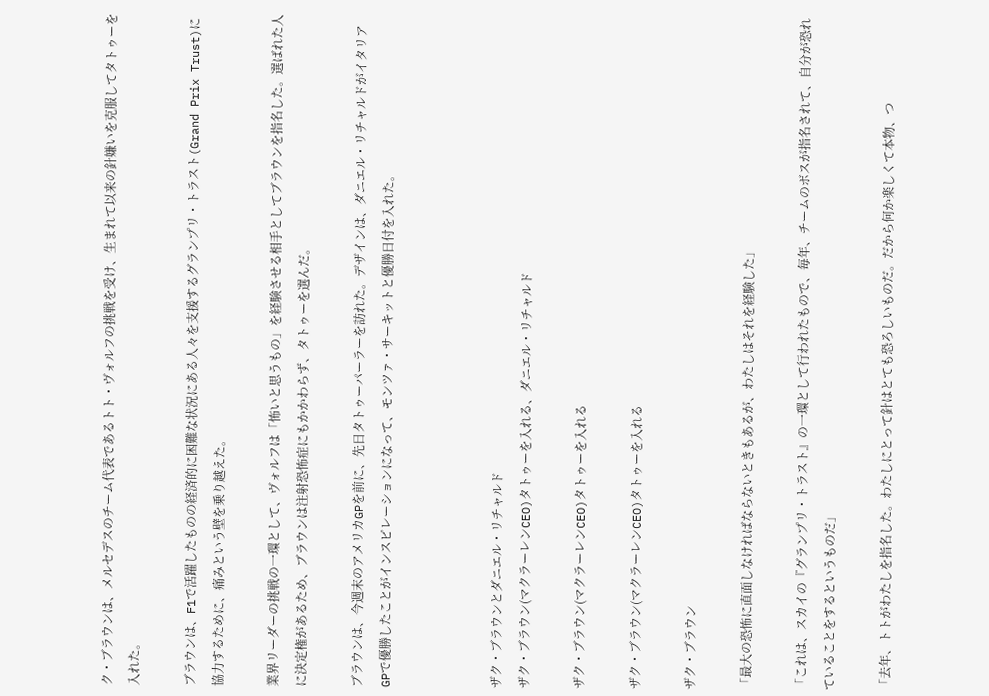ク・ブラウンは、メルセデスのチーム代表であるトト・ヴォルフの挑戦を受け、生まれて以来の針嫌いを克服してタトゥーを入れた。

ブラウンは、F1で活躍したものの経済的に困難な状況にある人々を支援するグランプリ・トラスト(Grand Prix Trust)に協力するために、痛みという壁を乗り越えた。

業界リーダーの挑戦の一環として、ヴォルフは「怖いと思うもの」を経験させる相手としてブラウンを指名した。選ばれた人に決定権があるため、ブラウンは注射恐怖症にもかかわらず、タトゥーを選んだ。

ブラウンは、今週末のアメリカGPを前に、先日タトゥーパーラーを訪れた。デザインは、ダニエル・リチャルドがイタリアGPで優勝したことがインスピレーションになって、モンツァ・サーキットと優勝日付を入れた。



ザク・ブラウンとダニエル・リチャルド
ザク・ブラウン(マクラーレンCEO)タトゥーを入れる、ダニエル・リチャルド

ザク・ブラウン(マクラーレンCEO)タトゥーを入れる

ザク・ブラウン(マクラーレンCEO)タトゥーを入れる

ザク・ブラウン

「最大の恐怖に直面しなければならないときもあるが、わたしはそれを経験した」

「これは、スカイの『グランプリ・トラスト』の一環として行われたもので、毎年、チームのボスが指名されて、自分が恐れていることをするというものだ」

「去年、トトがわたしを指名した。わたしにとって針はとても恐ろしいものだ。だから何か楽しくて本物、つ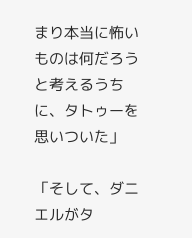まり本当に怖いものは何だろうと考えるうちに、タトゥーを思いついた」

「そして、ダニエルがタ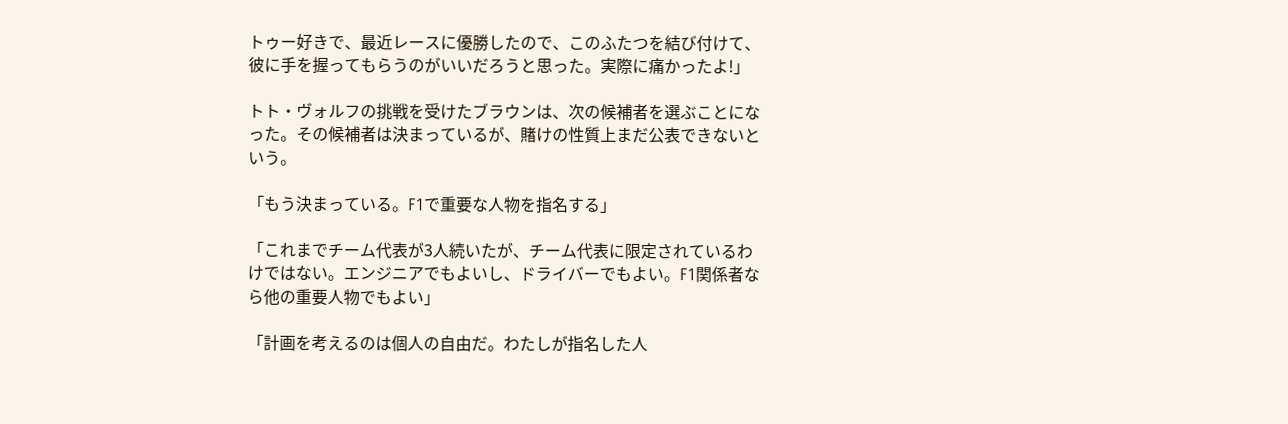トゥー好きで、最近レースに優勝したので、このふたつを結び付けて、彼に手を握ってもらうのがいいだろうと思った。実際に痛かったよ!」

トト・ヴォルフの挑戦を受けたブラウンは、次の候補者を選ぶことになった。その候補者は決まっているが、賭けの性質上まだ公表できないという。

「もう決まっている。F1で重要な人物を指名する」

「これまでチーム代表が3人続いたが、チーム代表に限定されているわけではない。エンジニアでもよいし、ドライバーでもよい。F1関係者なら他の重要人物でもよい」

「計画を考えるのは個人の自由だ。わたしが指名した人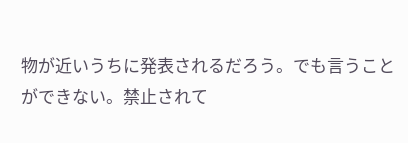物が近いうちに発表されるだろう。でも言うことができない。禁止されて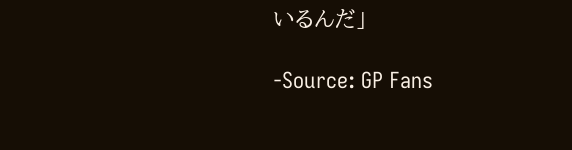いるんだ」

-Source: GP Fans